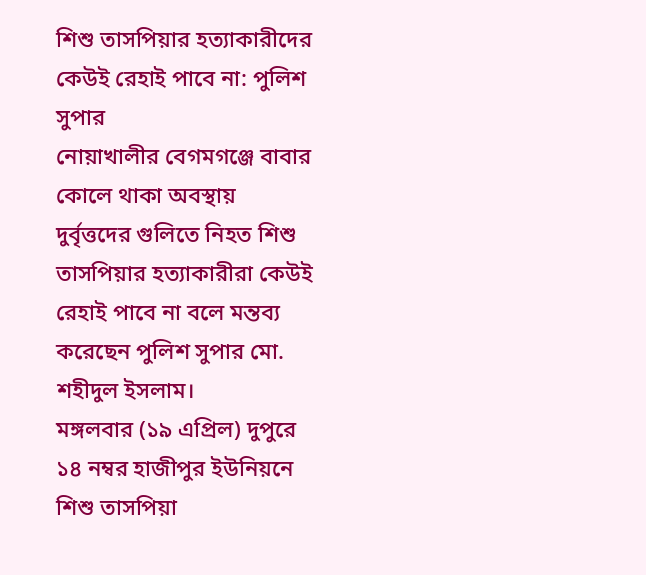শিশু তাসপিয়ার হত্যাকারীদের কেউই রেহাই পাবে না: পুলিশ সুপার
নোয়াখালীর বেগমগঞ্জে বাবার কোলে থাকা অবস্থায় দুর্বৃত্তদের গুলিতে নিহত শিশু তাসপিয়ার হত্যাকারীরা কেউই রেহাই পাবে না বলে মন্তব্য করেছেন পুলিশ সুপার মো. শহীদুল ইসলাম।
মঙ্গলবার (১৯ এপ্রিল) দুপুরে ১৪ নম্বর হাজীপুর ইউনিয়নে শিশু তাসপিয়া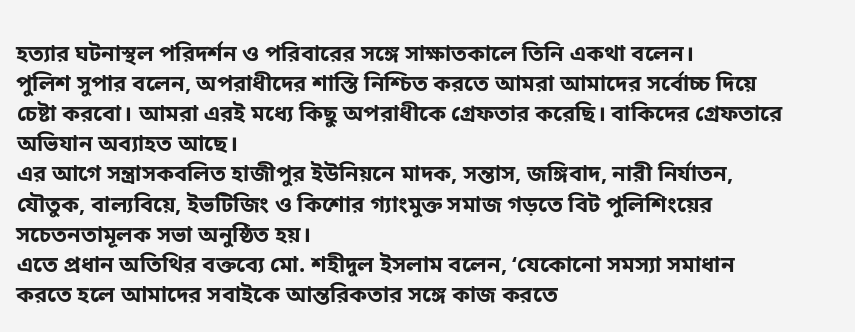হত্যার ঘটনাস্থল পরিদর্শন ও পরিবারের সঙ্গে সাক্ষাতকালে তিনি একথা বলেন।
পুলিশ সুপার বলেন, অপরাধীদের শাস্তি নিশ্চিত করতে আমরা আমাদের সর্বোচ্চ দিয়ে চেষ্টা করবো। আমরা এরই মধ্যে কিছু অপরাধীকে গ্রেফতার করেছি। বাকিদের গ্রেফতারে অভিযান অব্যাহত আছে।
এর আগে সন্ত্রাসকবলিত হাজীপুর ইউনিয়নে মাদক, সন্তাস, জঙ্গিবাদ, নারী নির্যাতন, যৌতুক, বাল্যবিয়ে, ইভটিজিং ও কিশোর গ্যাংমুক্ত সমাজ গড়তে বিট পুলিশিংয়ের সচেতনতামূলক সভা অনুষ্ঠিত হয়।
এতে প্রধান অতিথির বক্তব্যে মো. শহীদুল ইসলাম বলেন, ‘যেকোনো সমস্যা সমাধান করতে হলে আমাদের সবাইকে আন্তরিকতার সঙ্গে কাজ করতে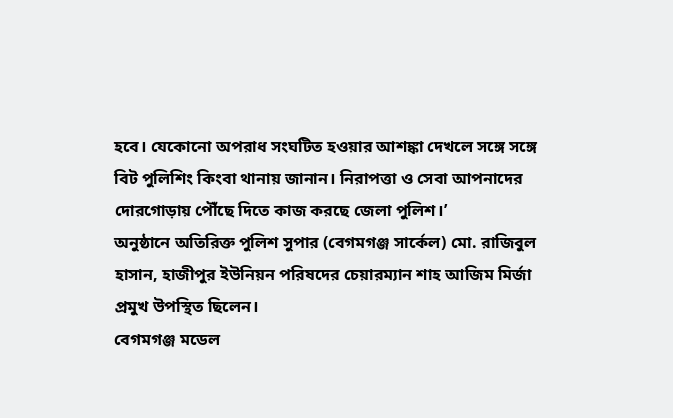হবে। যেকোনো অপরাধ সংঘটিত হওয়ার আশঙ্কা দেখলে সঙ্গে সঙ্গে বিট পুলিশিং কিংবা থানায় জানান। নিরাপত্তা ও সেবা আপনাদের দোরগোড়ায় পৌঁছে দিতে কাজ করছে জেলা পুলিশ।’
অনুষ্ঠানে অতিরিক্ত পুলিশ সুপার (বেগমগঞ্জ সার্কেল) মো. রাজিবুল হাসান, হাজীপুর ইউনিয়ন পরিষদের চেয়ারম্যান শাহ আজিম মির্জা প্রমুখ উপস্থিত ছিলেন।
বেগমগঞ্জ মডেল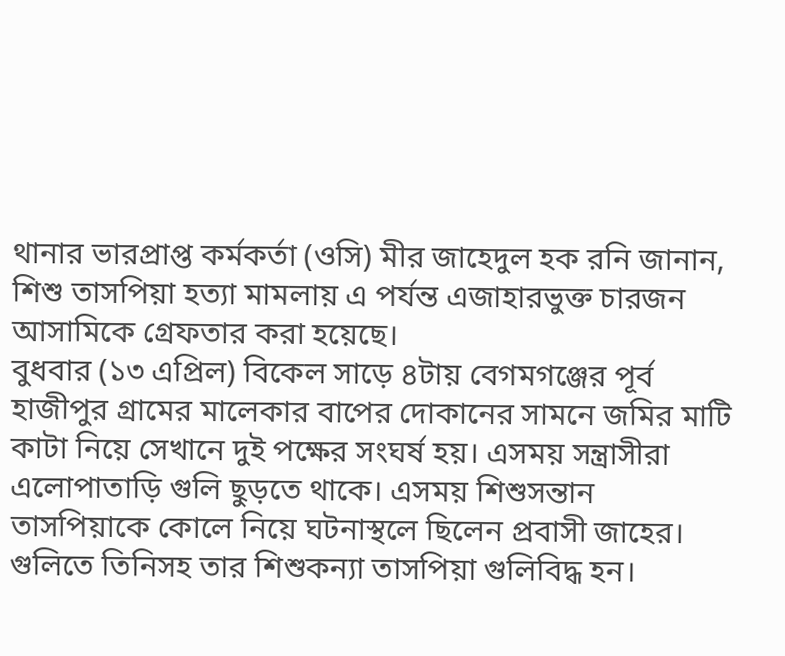থানার ভারপ্রাপ্ত কর্মকর্তা (ওসি) মীর জাহেদুল হক রনি জানান, শিশু তাসপিয়া হত্যা মামলায় এ পর্যন্ত এজাহারভুক্ত চারজন আসামিকে গ্রেফতার করা হয়েছে।
বুধবার (১৩ এপ্রিল) বিকেল সাড়ে ৪টায় বেগমগঞ্জের পূর্ব হাজীপুর গ্রামের মালেকার বাপের দোকানের সামনে জমির মাটি কাটা নিয়ে সেখানে দুই পক্ষের সংঘর্ষ হয়। এসময় সন্ত্রাসীরা এলোপাতাড়ি গুলি ছুড়তে থাকে। এসময় শিশুসন্তান তাসপিয়াকে কোলে নিয়ে ঘটনাস্থলে ছিলেন প্রবাসী জাহের। গুলিতে তিনিসহ তার শিশুকন্যা তাসপিয়া গুলিবিদ্ধ হন।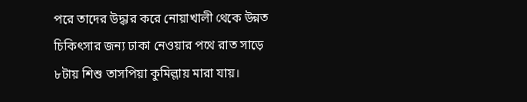পরে তাদের উদ্ধার করে নোয়াখালী থেকে উন্নত চিকিৎসার জন্য ঢাকা নেওয়ার পথে রাত সাড়ে ৮টায় শিশু তাসপিয়া কুমিল্লায় মারা যায়।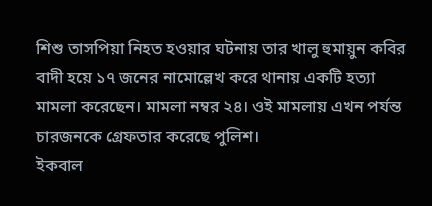শিশু তাসপিয়া নিহত হওয়ার ঘটনায় তার খালু হুমায়ুন কবির বাদী হয়ে ১৭ জনের নামোল্লেখ করে থানায় একটি হত্যা মামলা করেছেন। মামলা নম্বর ২৪। ওই মামলায় এখন পর্যন্ত চারজনকে গ্রেফতার করেছে পুলিশ।
ইকবাল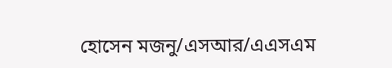হোসেন মজনু/এসআর/এএসএম